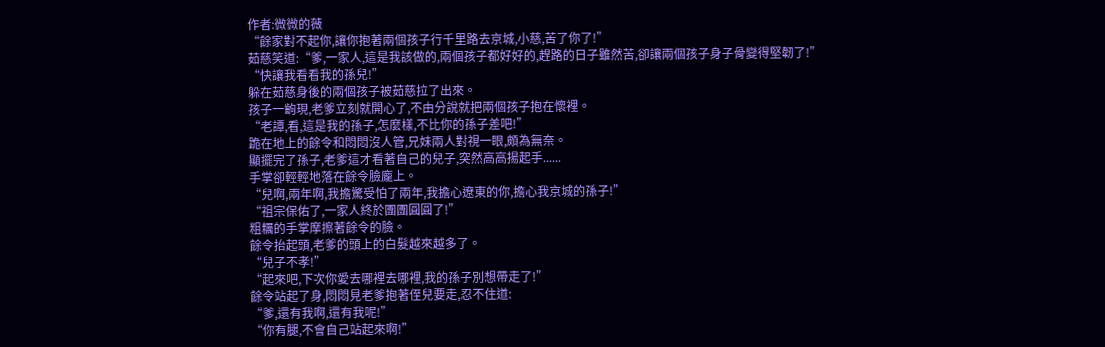作者:微微的薇
“餘家對不起你,讓你抱著兩個孩子行千里路去京城,小慈,苦了你了!”
茹慈笑道:“爹,一家人,這是我該做的,兩個孩子都好好的,趕路的日子雖然苦,卻讓兩個孩子身子骨變得堅韌了!”
“快讓我看看我的孫兒!”
躲在茹慈身後的兩個孩子被茹慈拉了出來。
孩子一齣現,老爹立刻就開心了,不由分說就把兩個孩子抱在懷裡。
“老譚,看,這是我的孫子,怎麼樣,不比你的孫子差吧!”
跪在地上的餘令和悶悶沒人管,兄妹兩人對視一眼,頗為無奈。
顯擺完了孫子,老爹這才看著自己的兒子,突然高高揚起手......
手掌卻輕輕地落在餘令臉龐上。
“兒啊,兩年啊,我擔驚受怕了兩年,我擔心遼東的你,擔心我京城的孫子!”
“祖宗保佑了,一家人終於團團圓圓了!”
粗糲的手掌摩擦著餘令的臉。
餘令抬起頭,老爹的頭上的白髮越來越多了。
“兒子不孝!”
“起來吧,下次你愛去哪裡去哪裡,我的孫子別想帶走了!”
餘令站起了身,悶悶見老爹抱著侄兒要走,忍不住道:
“爹,還有我啊,還有我呢!”
“你有腿,不會自己站起來啊!”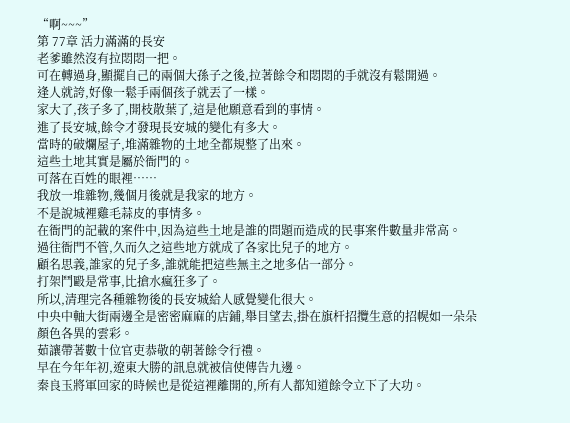“啊~~~”
第 77章 活力滿滿的長安
老爹雖然沒有拉悶悶一把。
可在轉過身,顯擺自己的兩個大孫子之後,拉著餘令和悶悶的手就沒有鬆開過。
逢人就誇,好像一鬆手兩個孩子就丟了一樣。
家大了,孩子多了,開枝散葉了,這是他願意看到的事情。
進了長安城,餘令才發現長安城的變化有多大。
當時的破爛屋子,堆滿雜物的土地全都規整了出來。
這些土地其實是屬於衙門的。
可落在百姓的眼裡……
我放一堆雜物,幾個月後就是我家的地方。
不是說城裡雞毛蒜皮的事情多。
在衙門的記載的案件中,因為這些土地是誰的問題而造成的民事案件數量非常高。
過往衙門不管,久而久之這些地方就成了各家比兒子的地方。
顧名思義,誰家的兒子多,誰就能把這些無主之地多佔一部分。
打架鬥毆是常事,比搶水瘋狂多了。
所以,清理完各種雜物後的長安城給人感覺變化很大。
中央中軸大街兩邊全是密密麻麻的店鋪,舉目望去,掛在旗杆招攬生意的招幌如一朵朵顏色各異的雲彩。
茹讓帶著數十位官吏恭敬的朝著餘令行禮。
早在今年年初,遼東大勝的訊息就被信使傳告九邊。
秦良玉將軍回家的時候也是從這裡離開的,所有人都知道餘令立下了大功。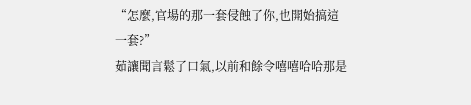“怎麼,官場的那一套侵蝕了你,也開始搞這一套?”
茹讓聞言鬆了口氣,以前和餘令嘻嘻哈哈那是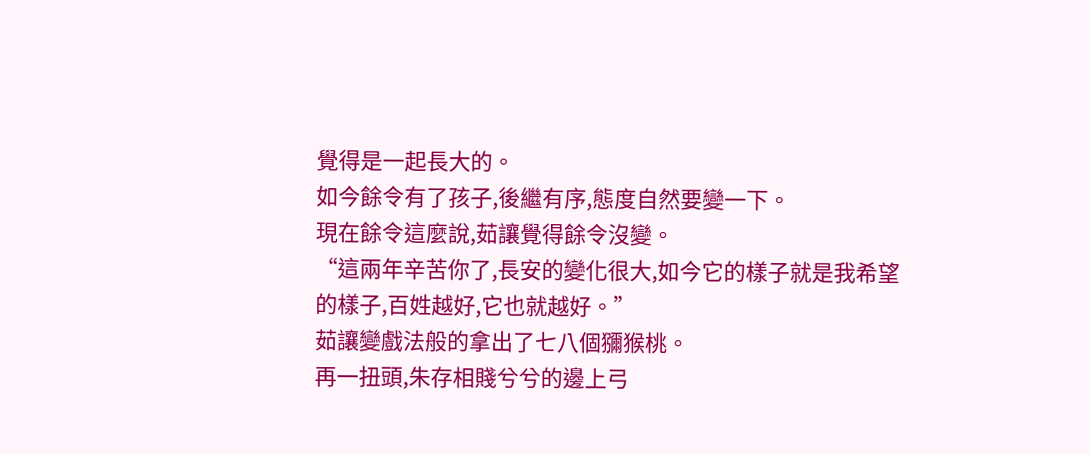覺得是一起長大的。
如今餘令有了孩子,後繼有序,態度自然要變一下。
現在餘令這麼說,茹讓覺得餘令沒變。
“這兩年辛苦你了,長安的變化很大,如今它的樣子就是我希望的樣子,百姓越好,它也就越好。”
茹讓變戲法般的拿出了七八個獼猴桃。
再一扭頭,朱存相賤兮兮的邊上弓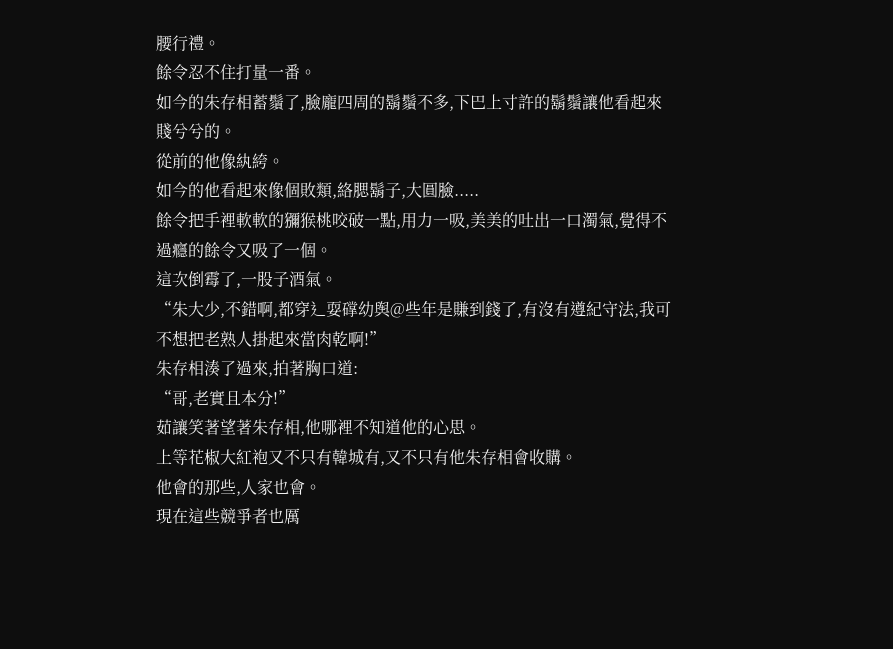腰行禮。
餘令忍不住打量一番。
如今的朱存相蓄鬚了,臉龐四周的鬍鬚不多,下巴上寸許的鬍鬚讓他看起來賤兮兮的。
從前的他像紈絝。
如今的他看起來像個敗類,絡腮鬍子,大圓臉.....
餘令把手裡軟軟的獼猴桃咬破一點,用力一吸,美美的吐出一口濁氣,覺得不過癮的餘令又吸了一個。
這次倒霉了,一股子酒氣。
“朱大少,不錯啊,都穿辶耍礃幼舆@些年是賺到錢了,有沒有遵紀守法,我可不想把老熟人掛起來當肉乾啊!”
朱存相湊了過來,拍著胸口道:
“哥,老實且本分!”
茹讓笑著望著朱存相,他哪裡不知道他的心思。
上等花椒大紅袍又不只有韓城有,又不只有他朱存相會收購。
他會的那些,人家也會。
現在這些競爭者也厲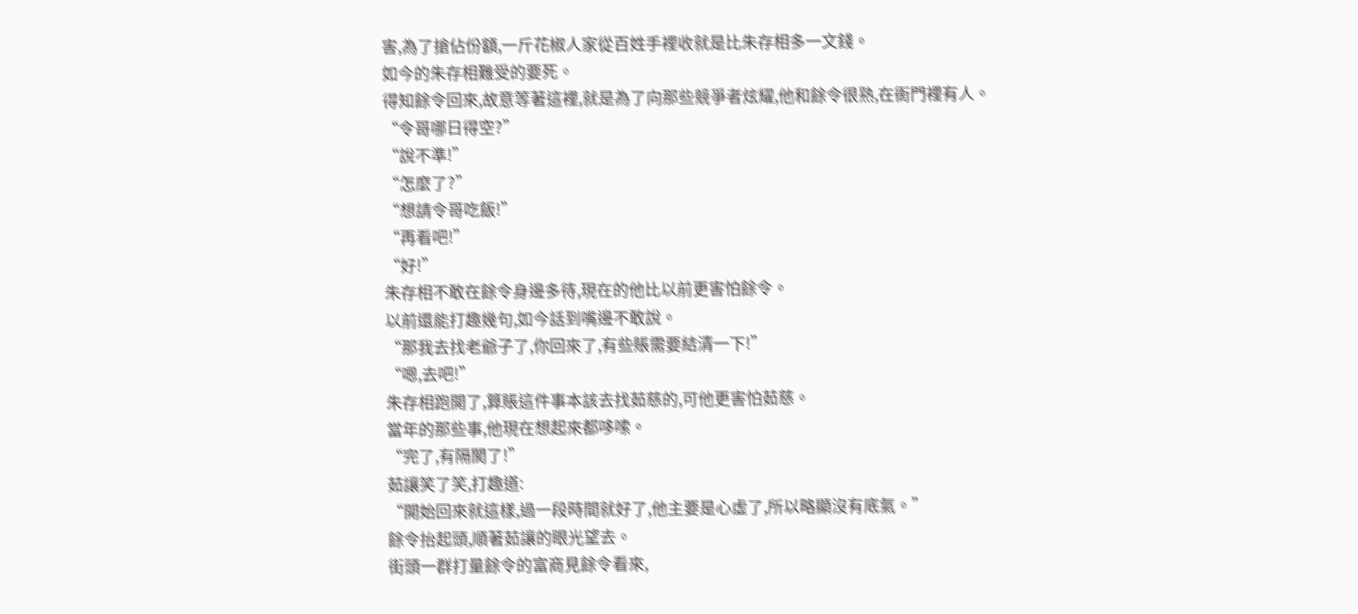害,為了搶佔份額,一斤花椒人家從百姓手裡收就是比朱存相多一文錢。
如今的朱存相難受的要死。
得知餘令回來,故意等著這裡,就是為了向那些競爭者炫耀,他和餘令很熟,在衙門裡有人。
“令哥哪日得空?”
“說不準!”
“怎麼了?”
“想請令哥吃飯!”
“再看吧!”
“好!”
朱存相不敢在餘令身邊多待,現在的他比以前更害怕餘令。
以前還能打趣幾句,如今話到嘴邊不敢說。
“那我去找老爺子了,你回來了,有些賬需要結清一下!”
“嗯,去吧!”
朱存相跑開了,算賬這件事本該去找茹慈的,可他更害怕茹慈。
當年的那些事,他現在想起來都哆嗦。
“完了,有隔閡了!”
茹讓笑了笑,打趣道:
“開始回來就這樣,過一段時間就好了,他主要是心虛了,所以略顯沒有底氣。”
餘令抬起頭,順著茹讓的眼光望去。
街頭一群打量餘令的富商見餘令看來,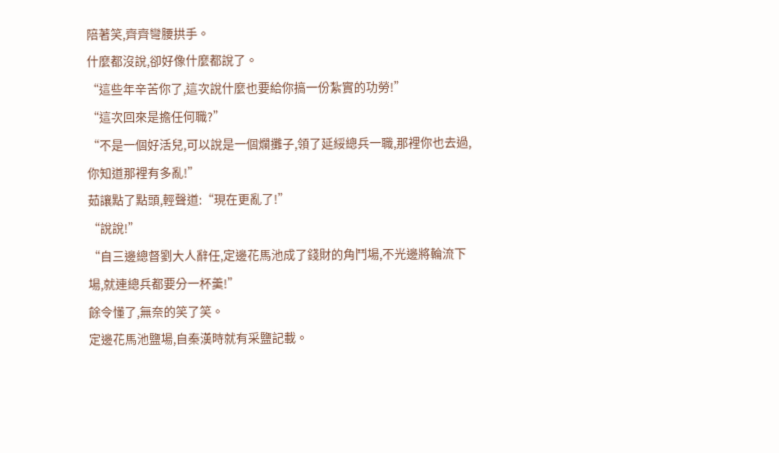陪著笑,齊齊彎腰拱手。
什麼都沒說,卻好像什麼都說了。
“這些年辛苦你了,這次說什麼也要給你搞一份紮實的功勞!”
“這次回來是擔任何職?”
“不是一個好活兒,可以說是一個爛攤子,領了延綏總兵一職,那裡你也去過,你知道那裡有多亂!”
茹讓點了點頭,輕聲道:“現在更亂了!”
“說說!”
“自三邊總督劉大人辭任,定邊花馬池成了錢財的角鬥場,不光邊將輪流下場,就連總兵都要分一杯羹!”
餘令懂了,無奈的笑了笑。
定邊花馬池鹽場,自秦漢時就有采鹽記載。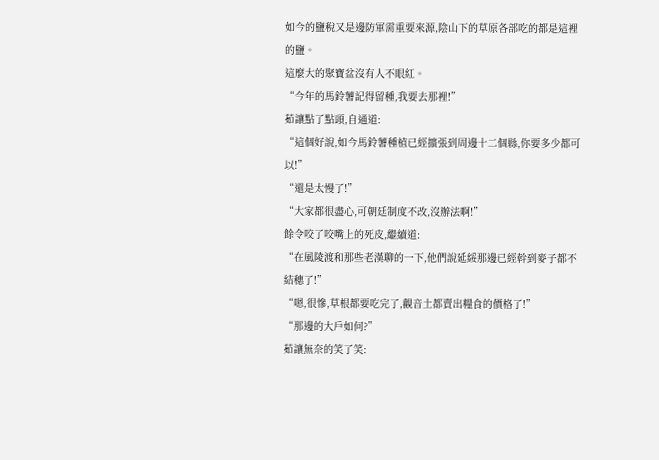如今的鹽稅又是邊防軍需重要來源,陰山下的草原各部吃的都是這裡的鹽。
這麼大的聚寶盆沒有人不眼紅。
“今年的馬鈴薯記得留種,我要去那裡!”
茹讓點了點頭,自通道:
“這個好說,如今馬鈴薯種植已經擴張到周邊十二個縣,你要多少都可以!”
“還是太慢了!”
“大家都很盡心,可朝廷制度不改,沒辦法啊!”
餘令咬了咬嘴上的死皮,繼續道:
“在風陵渡和那些老漢聊的一下,他們說延綏那邊已經幹到麥子都不結穗了!”
“嗯,很慘,草根都要吃完了,觀音土都賣出糧食的價格了!”
“那邊的大戶如何?”
茹讓無奈的笑了笑: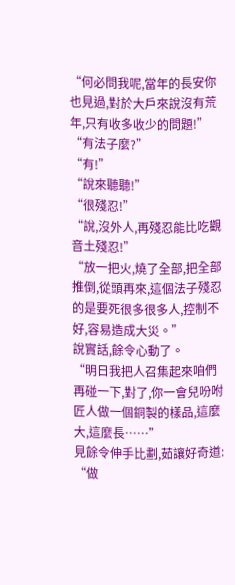“何必問我呢,當年的長安你也見過,對於大戶來說沒有荒年,只有收多收少的問題!”
“有法子麼?”
“有!”
“說來聽聽!”
“很殘忍!”
“說,沒外人,再殘忍能比吃觀音土殘忍!”
“放一把火,燒了全部,把全部推倒,從頭再來,這個法子殘忍的是要死很多很多人,控制不好,容易造成大災。”
說實話,餘令心動了。
“明日我把人召集起來咱們再碰一下,對了,你一會兒吩咐匠人做一個銅製的樣品,這麼大,這麼長……”
見餘令伸手比劃,茹讓好奇道:
“做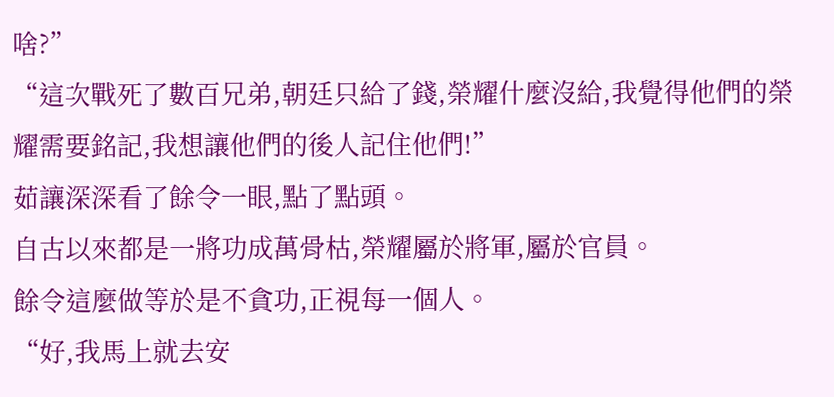啥?”
“這次戰死了數百兄弟,朝廷只給了錢,榮耀什麼沒給,我覺得他們的榮耀需要銘記,我想讓他們的後人記住他們!”
茹讓深深看了餘令一眼,點了點頭。
自古以來都是一將功成萬骨枯,榮耀屬於將軍,屬於官員。
餘令這麼做等於是不貪功,正視每一個人。
“好,我馬上就去安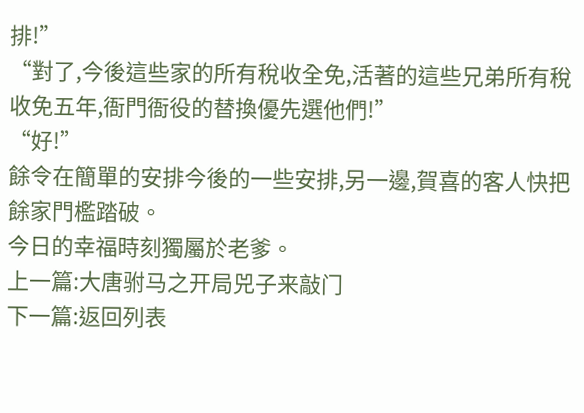排!”
“對了,今後這些家的所有稅收全免,活著的這些兄弟所有稅收免五年,衙門衙役的替換優先選他們!”
“好!”
餘令在簡單的安排今後的一些安排,另一邊,賀喜的客人快把餘家門檻踏破。
今日的幸福時刻獨屬於老爹。
上一篇:大唐驸马之开局兕子来敲门
下一篇:返回列表